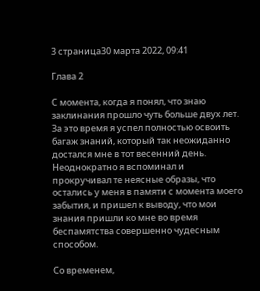3 страница30 марта 2022, 09:41

Глава 2

С момента, когда я понял, что знаю заклинания прошло чуть больше двух лет. За это время я успел полностью освоить багаж знаний, который так неожиданно достался мне в тот весенний день.
Неоднократно я вспоминал и прокручивал те неясные образы, что остались у меня в памяти с момента моего забытия, и пришел к выводу, что мои знания пришли ко мне во время беспамятства совершенно чудесным способом.

Со временем,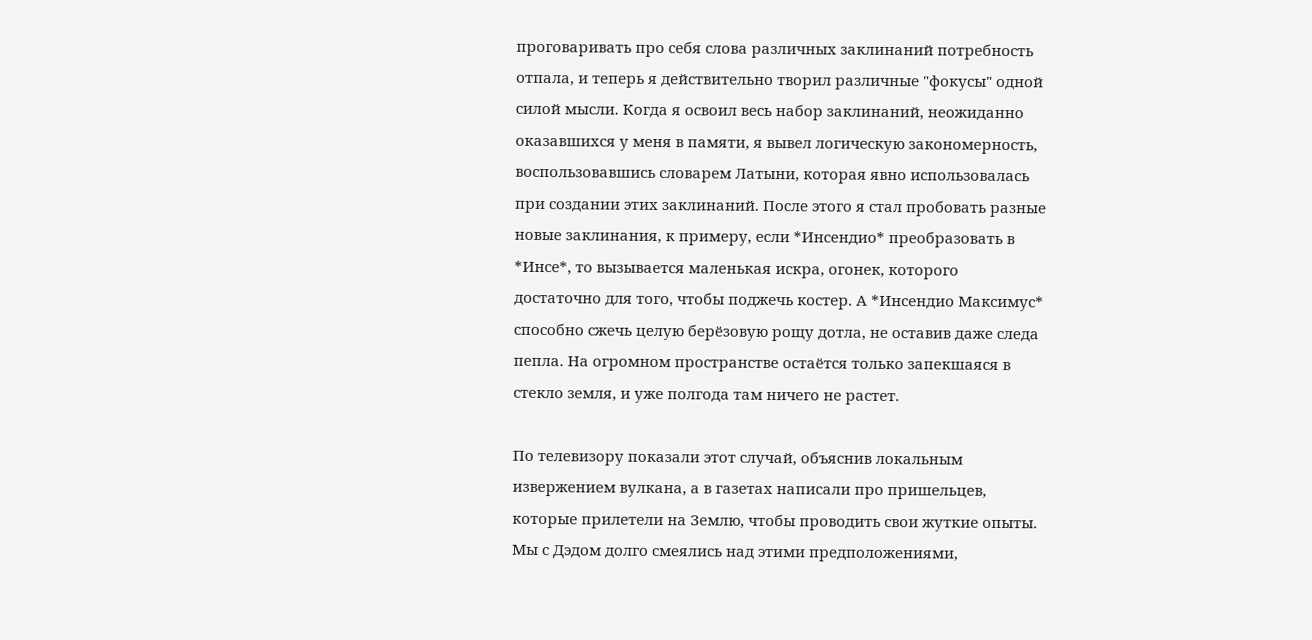проговаривать про себя слова различных заклинаний потребность отпала, и теперь я действительно творил различные "фокусы" одной силой мысли. Когда я освоил весь набор заклинаний, неожиданно оказавшихся у меня в памяти, я вывел логическую закономерность, воспользовавшись словарем Латыни, которая явно использовалась при создании этих заклинаний. После этого я стал пробовать разные новые заклинания, к примеру, если *Инсендио* преобразовать в *Инсе*, то вызывается маленькая искра, огонек, которого достаточно для того, чтобы поджечь костер. А *Инсендио Максимус* способно сжечь целую берёзовую рощу дотла, не оставив даже следа пепла. На огромном пространстве остаётся только запекшаяся в стекло земля, и уже полгода там ничего не растет.

По телевизору показали этот случай, объяснив локальным извержением вулкана, а в газетах написали про пришельцев, которые прилетели на Землю, чтобы проводить свои жуткие опыты. Мы с Дэдом долго смеялись над этими предположениями,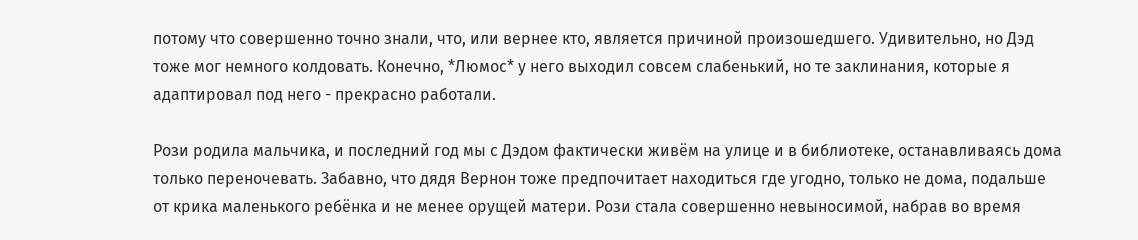потому что совершенно точно знали, что, или вернее кто, является причиной произошедшего. Удивительно, но Дэд тоже мог немного колдовать. Конечно, *Люмос* у него выходил совсем слабенький, но те заклинания, которые я адаптировал под него - прекрасно работали.

Рози родила мальчика, и последний год мы с Дэдом фактически живём на улице и в библиотеке, останавливаясь дома только переночевать. Забавно, что дядя Вернон тоже предпочитает находиться где угодно, только не дома, подальше от крика маленького ребёнка и не менее орущей матери. Рози стала совершенно невыносимой, набрав во время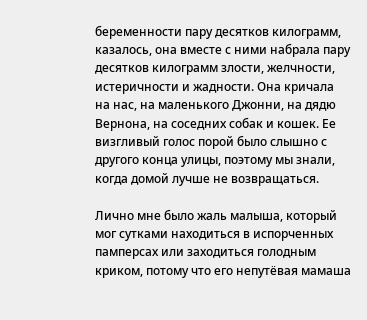беременности пару десятков килограмм, казалось, она вместе с ними набрала пару десятков килограмм злости, желчности, истеричности и жадности. Она кричала на нас, на маленького Джонни, на дядю Вернона, на соседних собак и кошек. Ее визгливый голос порой было слышно с другого конца улицы, поэтому мы знали, когда домой лучше не возвращаться.

Лично мне было жаль малыша, который мог сутками находиться в испорченных памперсах или заходиться голодным криком, потому что его непутёвая мамаша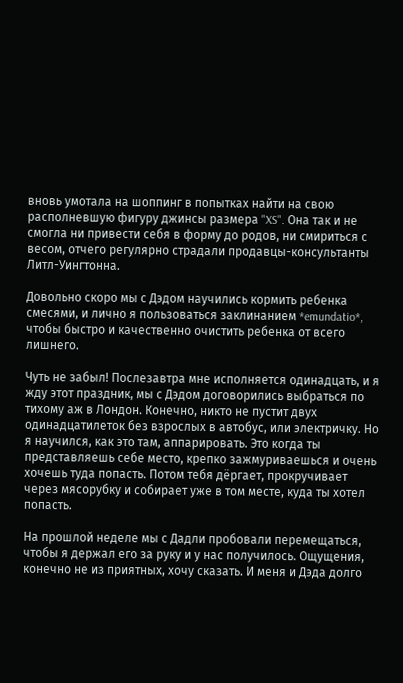вновь умотала на шоппинг в попытках найти на свою располневшую фигуру джинсы размера "XS". Она так и не смогла ни привести себя в форму до родов, ни смириться с весом, отчего регулярно страдали продавцы-консультанты Литл-Уингтонна.

Довольно скоро мы с Дэдом научились кормить ребенка смесями, и лично я пользоваться заклинанием *emundatio*, чтобы быстро и качественно очистить ребенка от всего лишнего.

Чуть не забыл! Послезавтра мне исполняется одинадцать, и я жду этот праздник, мы с Дэдом договорились выбраться по тихому аж в Лондон. Конечно, никто не пустит двух одинадцатилеток без взрослых в автобус, или электричку. Но я научился, как это там, аппарировать. Это когда ты представляешь себе место, крепко зажмуриваешься и очень хочешь туда попасть. Потом тебя дёргает, прокручивает через мясорубку и собирает уже в том месте, куда ты хотел попасть.

На прошлой неделе мы с Дадли пробовали перемещаться, чтобы я держал его за руку и у нас получилось. Ощущения, конечно не из приятных, хочу сказать. И меня и Дэда долго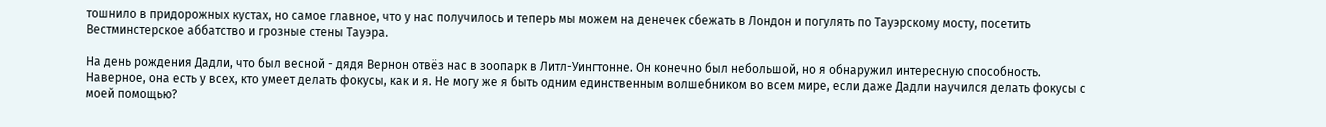тошнило в придорожных кустах, но самое главное, что у нас получилось и теперь мы можем на денечек сбежать в Лондон и погулять по Тауэрскому мосту, посетить Вестминстерское аббатство и грозные стены Тауэра.

На день рождения Дадли, что был весной - дядя Вернон отвёз нас в зоопарк в Литл-Уингтонне. Он конечно был небольшой, но я обнаружил интересную способность. Наверное, она есть у всех, кто умеет делать фокусы, как и я. Не могу же я быть одним единственным волшебником во всем мире, если даже Дадли научился делать фокусы с моей помощью?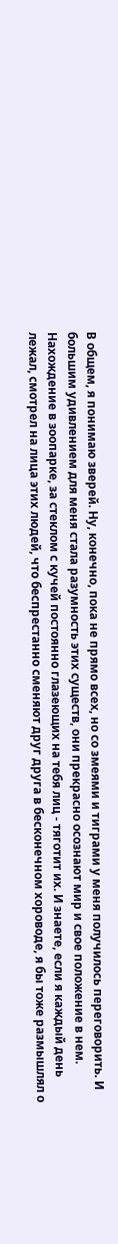В общем, я понимаю зверей. Ну, конечно, пока не прямо всех, но со змеями и тиграми у меня получилось переговорить. И большим удивлением для меня стала разумность этих существ, они прекрасно осознают мир и свое положение в нем. Нахождение в зоопарке, за стеклом с кучей постоянно глазеющих на тебя лиц - тяготит их. И знаете, если я каждый день лежал, смотрел на лица этих людей, что беспрестанно сменяют друг друга в бесконечном хороводе, я бы тоже размышлял о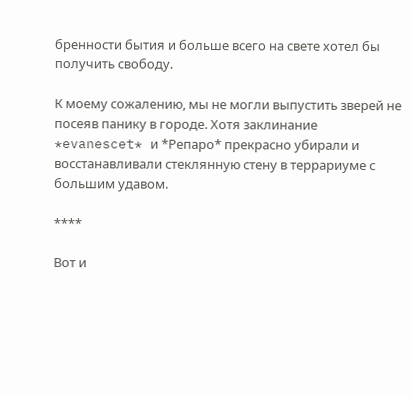бренности бытия и больше всего на свете хотел бы получить свободу.

К моему сожалению, мы не могли выпустить зверей не посеяв панику в городе. Хотя заклинание *evanescet* и *Репаро* прекрасно убирали и восстанавливали стеклянную стену в террариуме с большим удавом.

****

Вот и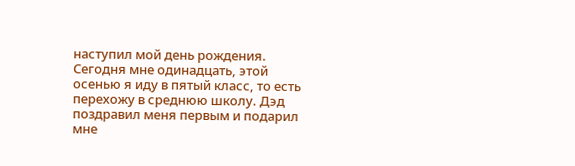наступил мой день рождения. Сегодня мне одинадцать, этой осенью я иду в пятый класс, то есть перехожу в среднюю школу. Дэд поздравил меня первым и подарил мне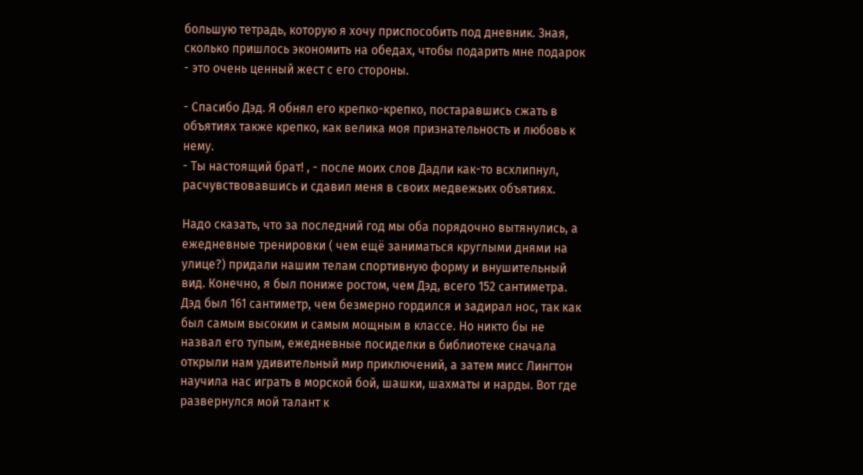большую тетрадь, которую я хочу приспособить под дневник. Зная, сколько пришлось экономить на обедах, чтобы подарить мне подарок - это очень ценный жест с его стороны.

- Спасибо Дэд. Я обнял его крепко-крепко, постаравшись сжать в объятиях также крепко, как велика моя признательность и любовь к нему.
- Ты настоящий брат! , - после моих слов Дадли как-то всхлипнул, расчувствовавшись и сдавил меня в своих медвежьих объятиях.

Надо сказать, что за последний год мы оба порядочно вытянулись, а ежедневные тренировки ( чем ещё заниматься круглыми днями на улице?) придали нашим телам спортивную форму и внушительный вид. Конечно, я был пониже ростом, чем Дэд, всего 152 сантиметра. Дэд был 161 сантиметр, чем безмерно гордился и задирал нос, так как был самым высоким и самым мощным в классе. Но никто бы не назвал его тупым, ежедневные посиделки в библиотеке сначала открыли нам удивительный мир приключений, а затем мисс Лингтон научила нас играть в морской бой, шашки, шахматы и нарды. Вот где развернулся мой талант к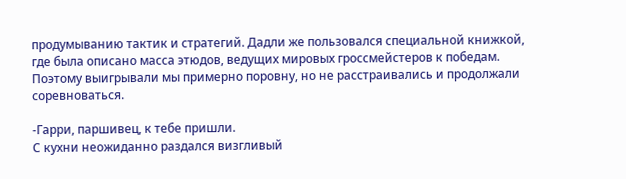продумыванию тактик и стратегий. Дадли же пользовался специальной книжкой, где была описано масса этюдов, ведущих мировых гроссмейстеров к победам. Поэтому выигрывали мы примерно поровну, но не расстраивались и продолжали соревноваться.

-Гарри, паршивец, к тебе пришли.
С кухни неожиданно раздался визгливый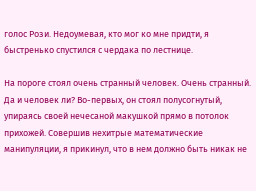голос Рози. Недоумевая, кто мог ко мне придти, я быстренько спустился с чердака по лестнице.

На пороге стоял очень странный человек. Очень странный. Да и человек ли? Во-первых, он стоял полусогнутый, упираясь своей нечесаной макушкой прямо в потолок прихожей. Совершив нехитрые математические манипуляции, я прикинул, что в нем должно быть никак не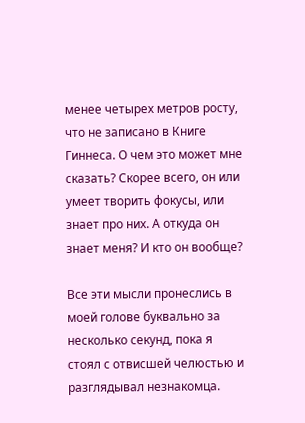менее четырех метров росту, что не записано в Книге Гиннеса. О чем это может мне сказать? Скорее всего, он или умеет творить фокусы, или знает про них. А откуда он знает меня? И кто он вообще?

Все эти мысли пронеслись в моей голове буквально за несколько секунд, пока я стоял с отвисшей челюстью и разглядывал незнакомца.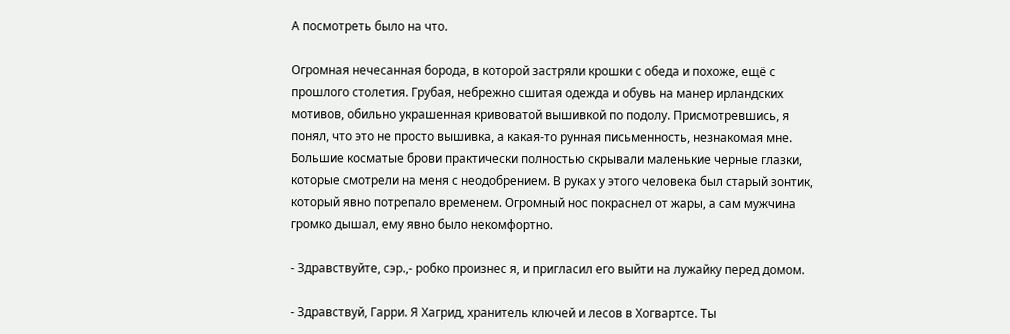А посмотреть было на что.

Огромная нечесанная борода, в которой застряли крошки с обеда и похоже, ещё с прошлого столетия. Грубая, небрежно сшитая одежда и обувь на манер ирландских мотивов, обильно украшенная кривоватой вышивкой по подолу. Присмотревшись, я понял, что это не просто вышивка, а какая-то рунная письменность, незнакомая мне. Большие косматые брови практически полностью скрывали маленькие черные глазки, которые смотрели на меня с неодобрением. В руках у этого человека был старый зонтик, который явно потрепало временем. Огромный нос покраснел от жары, а сам мужчина громко дышал, ему явно было некомфортно.

- Здравствуйте, сэр.,- робко произнес я, и пригласил его выйти на лужайку перед домом.

- Здравствуй, Гарри. Я Хагрид, хранитель ключей и лесов в Хогвартсе. Ты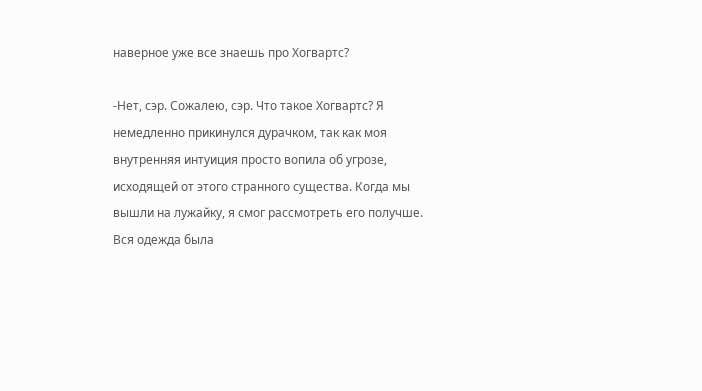наверное уже все знаешь про Хогвартс?

-Нет, сэр. Сожалею, сэр. Что такое Хогвартс? Я немедленно прикинулся дурачком, так как моя внутренняя интуиция просто вопила об угрозе, исходящей от этого странного существа. Когда мы вышли на лужайку, я смог рассмотреть его получше. Вся одежда была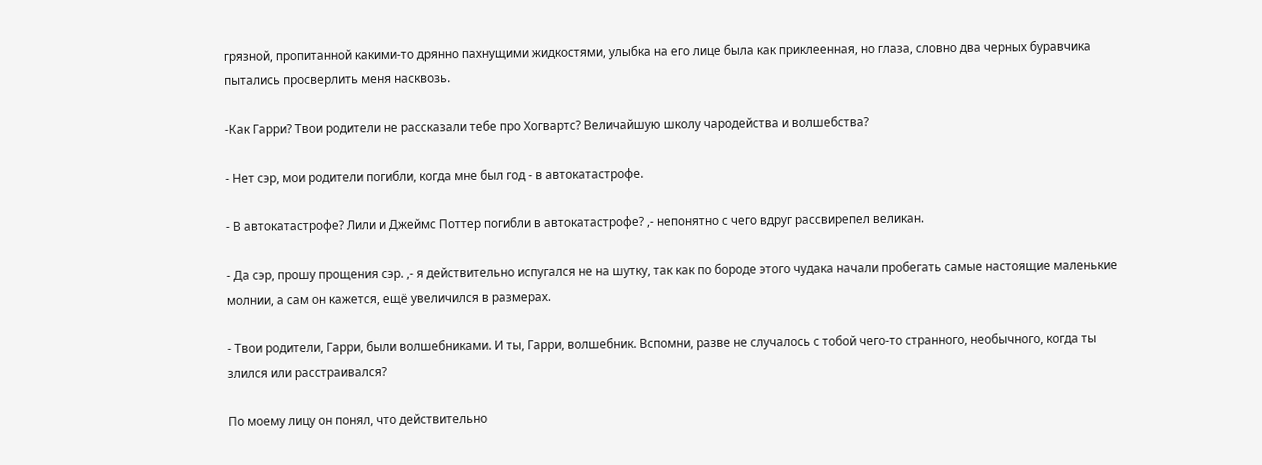грязной, пропитанной какими-то дрянно пахнущими жидкостями, улыбка на его лице была как приклеенная, но глаза, словно два черных буравчика пытались просверлить меня насквозь.

-Как Гарри? Твои родители не рассказали тебе про Хогвартс? Величайшую школу чародейства и волшебства?

- Нет сэр, мои родители погибли, когда мне был год - в автокатастрофе.

- В автокатастрофе? Лили и Джеймс Поттер погибли в автокатастрофе? ,- непонятно с чего вдруг рассвирепел великан.

- Да сэр, прошу прощения сэр. ,- я действительно испугался не на шутку, так как по бороде этого чудака начали пробегать самые настоящие маленькие молнии, а сам он кажется, ещё увеличился в размерах.

- Твои родители, Гарри, были волшебниками. И ты, Гарри, волшебник. Вспомни, разве не случалось с тобой чего-то странного, необычного, когда ты злился или расстраивался?

По моему лицу он понял, что действительно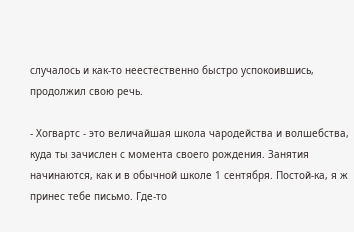случалось и как-то неестественно быстро успокоившись, продолжил свою речь.

- Хогвартс - это величайшая школа чародейства и волшебства, куда ты зачислен с момента своего рождения. Занятия начинаются, как и в обычной школе 1 сентября. Постой-ка, я ж принес тебе письмо. Где-то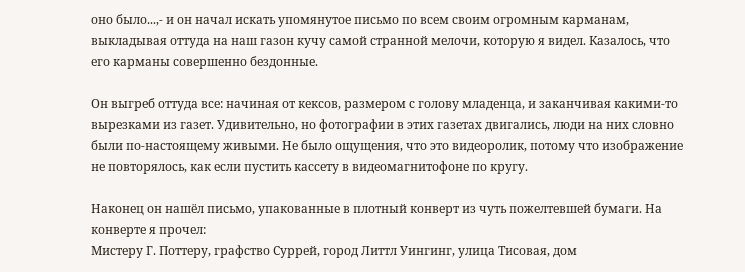оно было...,- и он начал искать упомянутое письмо по всем своим огромным карманам, выкладывая оттуда на наш газон кучу самой странной мелочи, которую я видел. Казалось, что его карманы совершенно бездонные.

Он выгреб оттуда все: начиная от кексов, размером с голову младенца, и заканчивая какими-то вырезками из газет. Удивительно, но фотографии в этих газетах двигались, люди на них словно были по-настоящему живыми. Не было ощущения, что это видеоролик, потому что изображение не повторялось, как если пустить кассету в видеомагнитофоне по кругу.

Наконец он нашёл письмо, упакованные в плотный конверт из чуть пожелтевшей бумаги. На конверте я прочел:
Мистеру Г. Поттеру, графство Суррей, город Литтл Уингинг, улица Тисовая, дом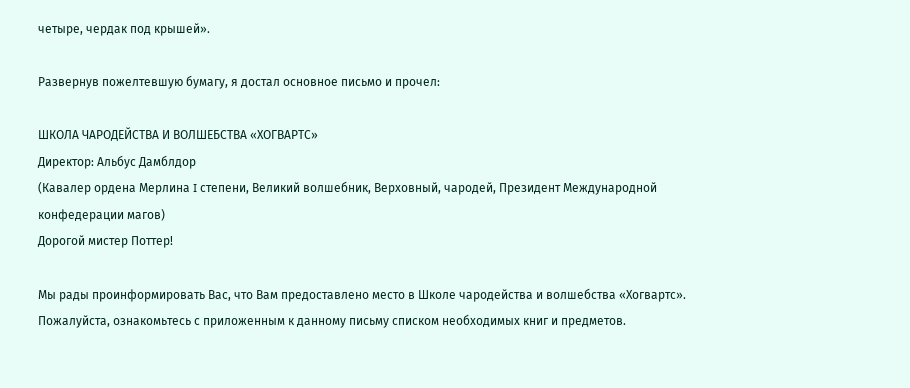четыре, чердак под крышей».

Развернув пожелтевшую бумагу, я достал основное письмо и прочел:

ШКОЛА ЧАРОДЕЙСТВА И ВОЛШЕБСТВА «ХОГВАРТС»
Директор: Альбус Дамблдор
(Кавалер ордена Мерлина I степени, Великий волшебник, Верховный, чародей, Президент Международной конфедерации магов)
Дорогой мистер Поттер!

Мы рады проинформировать Вас, что Вам предоставлено место в Школе чародейства и волшебства «Хогвартс». Пожалуйста, ознакомьтесь с приложенным к данному письму списком необходимых книг и предметов.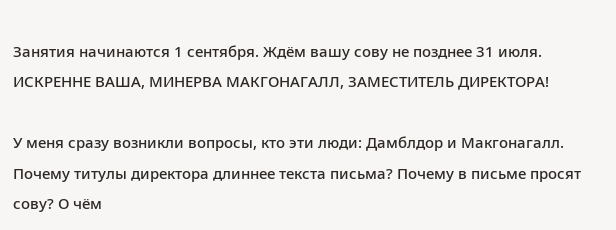Занятия начинаются 1 сентября. Ждём вашу сову не позднее 31 июля.
ИСКРЕННЕ ВАША, МИНЕРВА МАКГОНАГАЛЛ, ЗАМЕСТИТЕЛЬ ДИРЕКТОРА!

У меня сразу возникли вопросы, кто эти люди: Дамблдор и Макгонагалл. Почему титулы директора длиннее текста письма? Почему в письме просят сову? О чём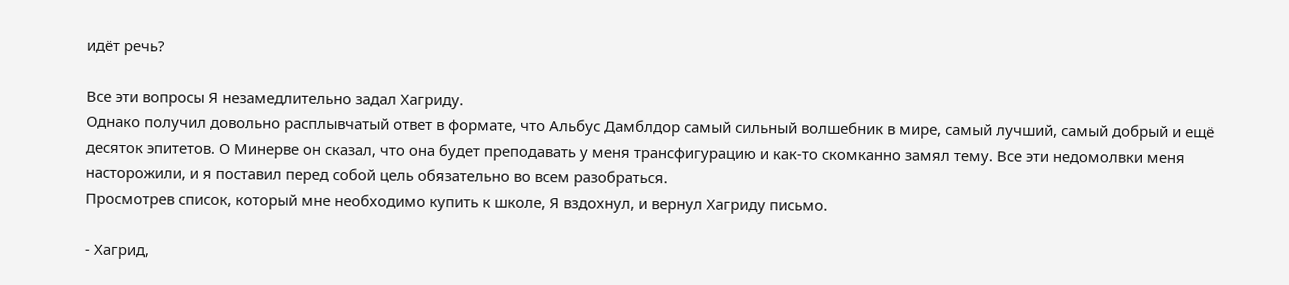идёт речь?

Все эти вопросы Я незамедлительно задал Хагриду.
Однако получил довольно расплывчатый ответ в формате, что Альбус Дамблдор самый сильный волшебник в мире, самый лучший, самый добрый и ещё десяток эпитетов. О Минерве он сказал, что она будет преподавать у меня трансфигурацию и как-то скомканно замял тему. Все эти недомолвки меня насторожили, и я поставил перед собой цель обязательно во всем разобраться.
Просмотрев список, который мне необходимо купить к школе, Я вздохнул, и вернул Хагриду письмо.

- Хагрид,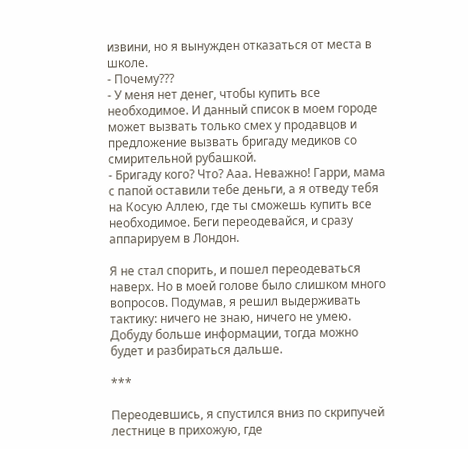извини, но я вынужден отказаться от места в школе.
- Почему???
- У меня нет денег, чтобы купить все необходимое. И данный список в моем городе может вызвать только смех у продавцов и предложение вызвать бригаду медиков со смирительной рубашкой.
- Бригаду кого? Что? Ааа. Неважно! Гарри, мама с папой оставили тебе деньги, а я отведу тебя на Косую Аллею, где ты сможешь купить все необходимое. Беги переодевайся, и сразу аппарируем в Лондон.

Я не стал спорить, и пошел переодеваться наверх. Но в моей голове было слишком много вопросов. Подумав, я решил выдерживать тактику: ничего не знаю, ничего не умею. Добуду больше информации, тогда можно будет и разбираться дальше.

***

Переодевшись, я спустился вниз по скрипучей лестнице в прихожую, где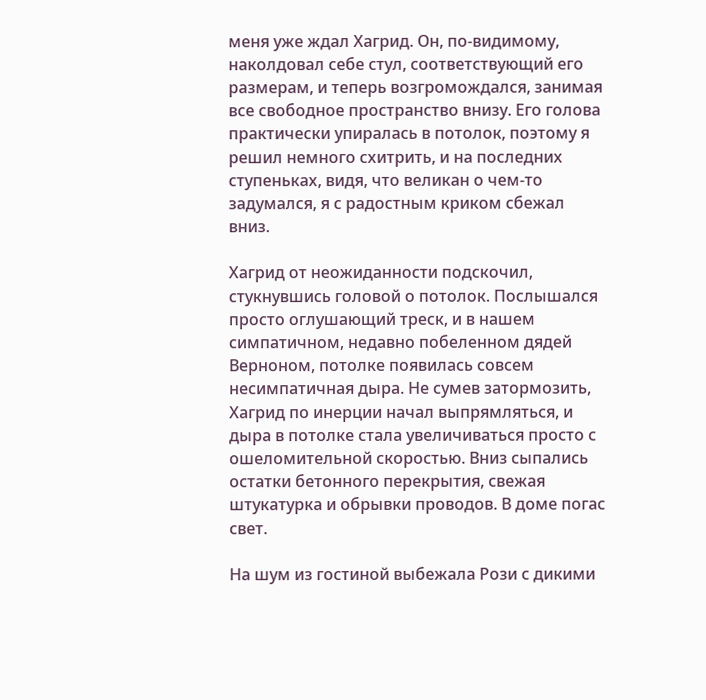меня уже ждал Хагрид. Он, по-видимому, наколдовал себе стул, соответствующий его размерам, и теперь возгромождался, занимая все свободное пространство внизу. Его голова практически упиралась в потолок, поэтому я решил немного схитрить, и на последних ступеньках, видя, что великан о чем-то задумался, я с радостным криком сбежал вниз.

Хагрид от неожиданности подскочил, стукнувшись головой о потолок. Послышался просто оглушающий треск, и в нашем симпатичном, недавно побеленном дядей Верноном, потолке появилась совсем несимпатичная дыра. Не сумев затормозить, Хагрид по инерции начал выпрямляться, и дыра в потолке стала увеличиваться просто с ошеломительной скоростью. Вниз сыпались остатки бетонного перекрытия, свежая штукатурка и обрывки проводов. В доме погас свет.

На шум из гостиной выбежала Рози с дикими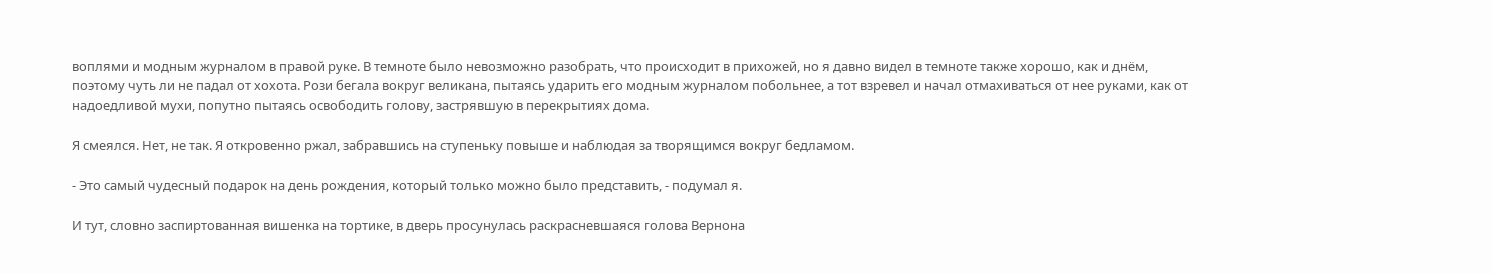воплями и модным журналом в правой руке. В темноте было невозможно разобрать, что происходит в прихожей, но я давно видел в темноте также хорошо, как и днём, поэтому чуть ли не падал от хохота. Рози бегала вокруг великана, пытаясь ударить его модным журналом побольнее, а тот взревел и начал отмахиваться от нее руками, как от надоедливой мухи, попутно пытаясь освободить голову, застрявшую в перекрытиях дома.

Я смеялся. Нет, не так. Я откровенно ржал, забравшись на ступеньку повыше и наблюдая за творящимся вокруг бедламом.

- Это самый чудесный подарок на день рождения, который только можно было представить, - подумал я.

И тут, словно заспиртованная вишенка на тортике, в дверь просунулась раскрасневшаяся голова Вернона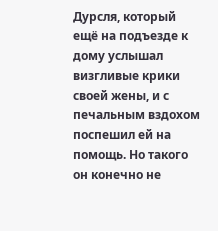Дурсля, который ещё на подъезде к дому услышал визгливые крики своей жены, и с печальным вздохом поспешил ей на помощь. Но такого он конечно не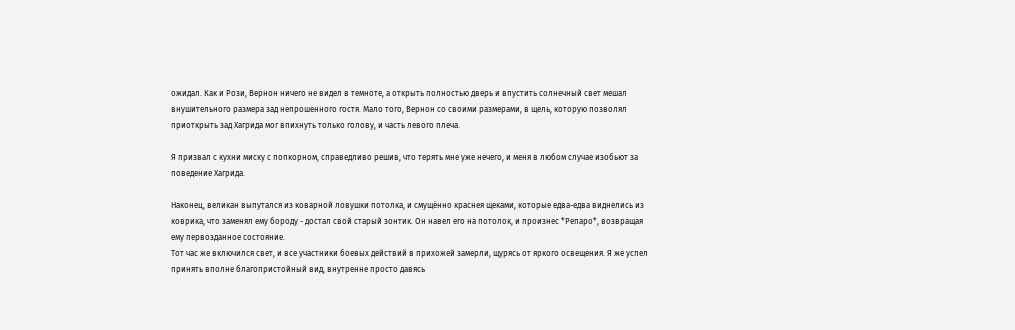ожидал. Как и Рози, Вернон ничего не видел в темноте, а открыть полностью дверь и впустить солнечный свет мешал внушительного размера зад непрошенного гостя. Мало того, Вернон со своими размерами, в щель, которую позволял приоткрыть зад Хагрида мог впихнуть только голову, и часть левого плеча.

Я призвал с кухни миску с попкорном, справедливо решив, что терять мне уже нечего, и меня в любом случае изобьют за поведение Хагрида.

Наконец, великан выпутался из коварной ловушки потолка, и смущённо краснея щеками, которые едва-едва виднелись из коврика, что заменял ему бороду - достал свой старый зонтик. Он навел его на потолок, и произнес *Репаро*, возвращая ему первозданное состояние.
Тот час же включился свет, и все участники боевых действий в прихожей замерли, щурясь от яркого освещения. Я же успел принять вполне благопристойный вид, внутренне просто давясь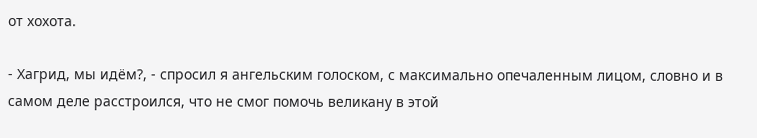от хохота.

- Хагрид, мы идём?, - спросил я ангельским голоском, с максимально опечаленным лицом, словно и в самом деле расстроился, что не смог помочь великану в этой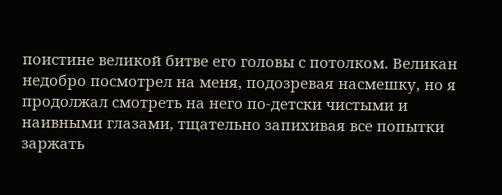поистине великой битве его головы с потолком. Великан недобро посмотрел на меня, подозревая насмешку, но я продолжал смотреть на него по-детски чистыми и наивными глазами, тщательно запихивая все попытки заржать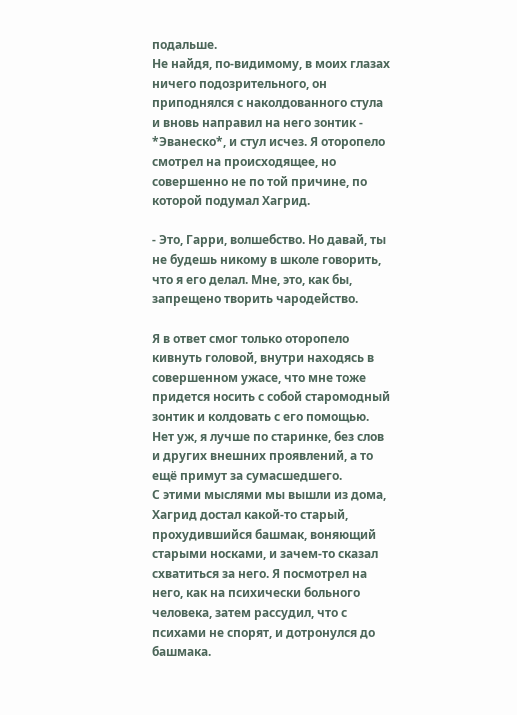подальше.
Не найдя, по-видимому, в моих глазах ничего подозрительного, он приподнялся с наколдованного стула и вновь направил на него зонтик - *Эванеско*, и стул исчез. Я оторопело смотрел на происходящее, но совершенно не по той причине, по которой подумал Хагрид.

- Это, Гарри, волшебство. Но давай, ты не будешь никому в школе говорить, что я его делал. Мне, это, как бы, запрещено творить чародейство.

Я в ответ смог только оторопело кивнуть головой, внутри находясь в совершенном ужасе, что мне тоже придется носить с собой старомодный зонтик и колдовать с его помощью. Нет уж, я лучше по старинке, без слов и других внешних проявлений, а то ещё примут за сумасшедшего.
С этими мыслями мы вышли из дома, Хагрид достал какой-то старый, прохудившийся башмак, воняющий старыми носками, и зачем-то сказал схватиться за него. Я посмотрел на него, как на психически больного человека, затем рассудил, что с психами не спорят, и дотронулся до башмака.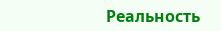Реальность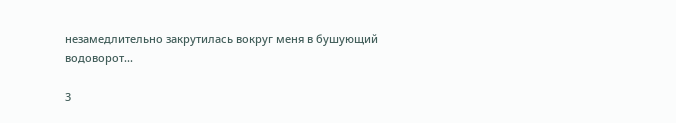незамедлительно закрутилась вокруг меня в бушующий водоворот...

3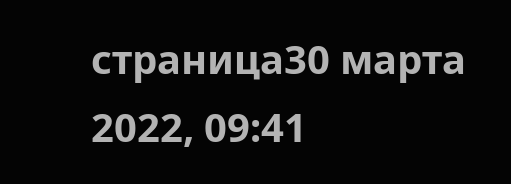страница30 марта 2022, 09:41